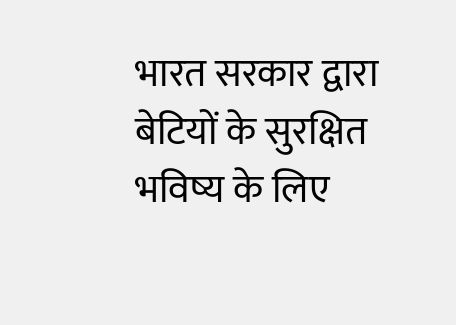भारत सरकार द्वारा बेटियों के सुरक्षित भविष्य के लिए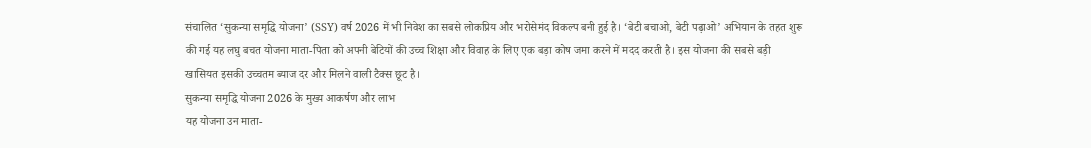संचालित ‘सुकन्या समृद्धि योजना’ (SSY) वर्ष 2026 में भी निवेश का सबसे लोकप्रिय और भरोसेमंद विकल्प बनी हुई है। ‘बेटी बचाओ, बेटी पढ़ाओ’ अभियान के तहत शुरू की गई यह लघु बचत योजना माता-पिता को अपनी बेटियों की उच्च शिक्षा और विवाह के लिए एक बड़ा कोष जमा करने में मदद करती है। इस योजना की सबसे बड़ी खासियत इसकी उच्चतम ब्याज दर और मिलने वाली टैक्स छूट है।
सुकन्या समृद्धि योजना 2026 के मुख्य आकर्षण और लाभ
यह योजना उन माता-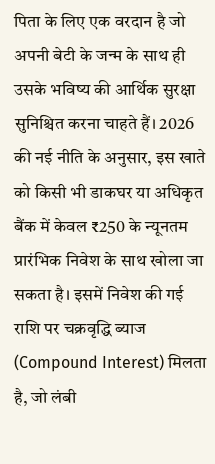पिता के लिए एक वरदान है जो अपनी बेटी के जन्म के साथ ही उसके भविष्य की आर्थिक सुरक्षा सुनिश्चित करना चाहते हैं। 2026 की नई नीति के अनुसार, इस खाते को किसी भी डाकघर या अधिकृत बैंक में केवल ₹250 के न्यूनतम प्रारंभिक निवेश के साथ खोला जा सकता है। इसमें निवेश की गई राशि पर चक्रवृद्धि ब्याज (Compound Interest) मिलता है, जो लंबी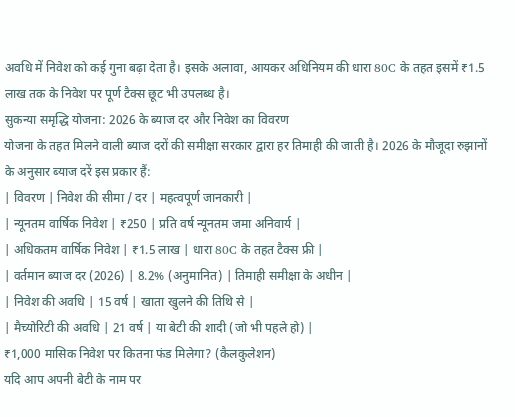अवधि में निवेश को कई गुना बढ़ा देता है। इसके अलावा, आयकर अधिनियम की धारा 80C के तहत इसमें ₹1.5 लाख तक के निवेश पर पूर्ण टैक्स छूट भी उपलब्ध है।
सुकन्या समृद्धि योजना: 2026 के ब्याज दर और निवेश का विवरण
योजना के तहत मिलने वाली ब्याज दरों की समीक्षा सरकार द्वारा हर तिमाही की जाती है। 2026 के मौजूदा रुझानों के अनुसार ब्याज दरें इस प्रकार हैं:
| विवरण | निवेश की सीमा / दर | महत्वपूर्ण जानकारी |
| न्यूनतम वार्षिक निवेश | ₹250 | प्रति वर्ष न्यूनतम जमा अनिवार्य |
| अधिकतम वार्षिक निवेश | ₹1.5 लाख | धारा 80C के तहत टैक्स फ्री |
| वर्तमान ब्याज दर (2026) | 8.2% (अनुमानित) | तिमाही समीक्षा के अधीन |
| निवेश की अवधि | 15 वर्ष | खाता खुलने की तिथि से |
| मैच्योरिटी की अवधि | 21 वर्ष | या बेटी की शादी (जो भी पहले हो) |
₹1,000 मासिक निवेश पर कितना फंड मिलेगा? (कैलकुलेशन)
यदि आप अपनी बेटी के नाम पर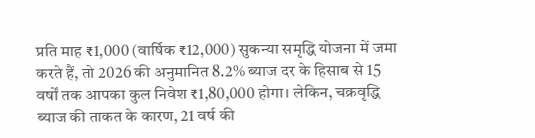प्रति माह ₹1,000 (वार्षिक ₹12,000) सुकन्या समृद्धि योजना में जमा करते हैं, तो 2026 की अनुमानित 8.2% ब्याज दर के हिसाब से 15 वर्षों तक आपका कुल निवेश ₹1,80,000 होगा। लेकिन, चक्रवृद्धि ब्याज की ताकत के कारण, 21 वर्ष की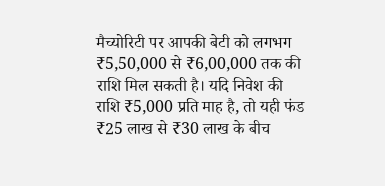मैच्योरिटी पर आपकी बेटी को लगभग ₹5,50,000 से ₹6,00,000 तक की राशि मिल सकती है। यदि निवेश की राशि ₹5,000 प्रति माह है, तो यही फंड ₹25 लाख से ₹30 लाख के बीच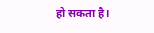हो सकता है।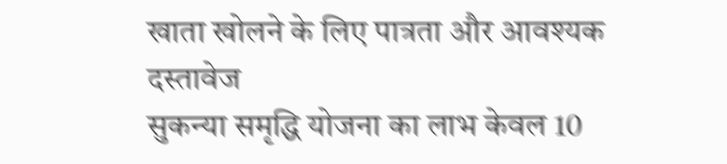खाता खोलने के लिए पात्रता और आवश्यक दस्तावेज
सुकन्या समृद्धि योजना का लाभ केवल 10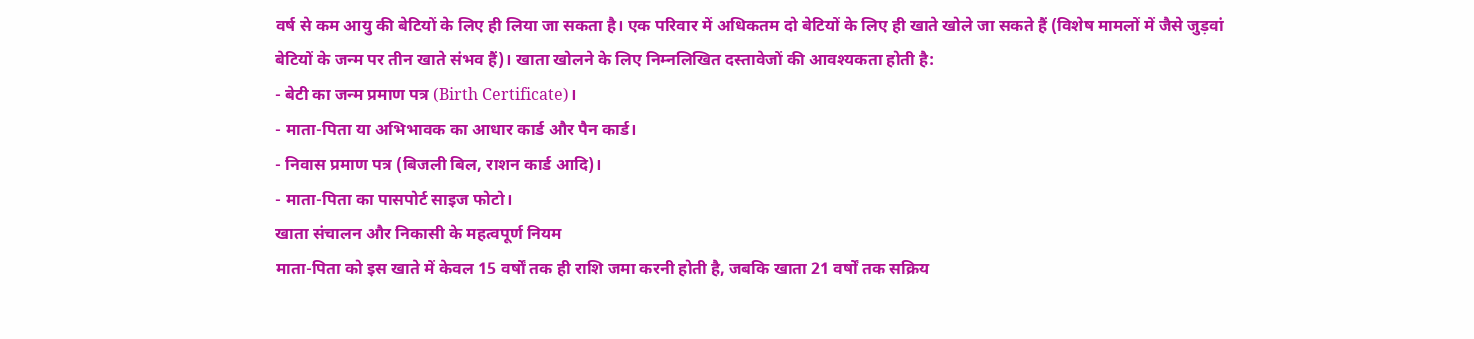वर्ष से कम आयु की बेटियों के लिए ही लिया जा सकता है। एक परिवार में अधिकतम दो बेटियों के लिए ही खाते खोले जा सकते हैं (विशेष मामलों में जैसे जुड़वां बेटियों के जन्म पर तीन खाते संभव हैं)। खाता खोलने के लिए निम्नलिखित दस्तावेजों की आवश्यकता होती है:
- बेटी का जन्म प्रमाण पत्र (Birth Certificate)।
- माता-पिता या अभिभावक का आधार कार्ड और पैन कार्ड।
- निवास प्रमाण पत्र (बिजली बिल, राशन कार्ड आदि)।
- माता-पिता का पासपोर्ट साइज फोटो।
खाता संचालन और निकासी के महत्वपूर्ण नियम
माता-पिता को इस खाते में केवल 15 वर्षों तक ही राशि जमा करनी होती है, जबकि खाता 21 वर्षों तक सक्रिय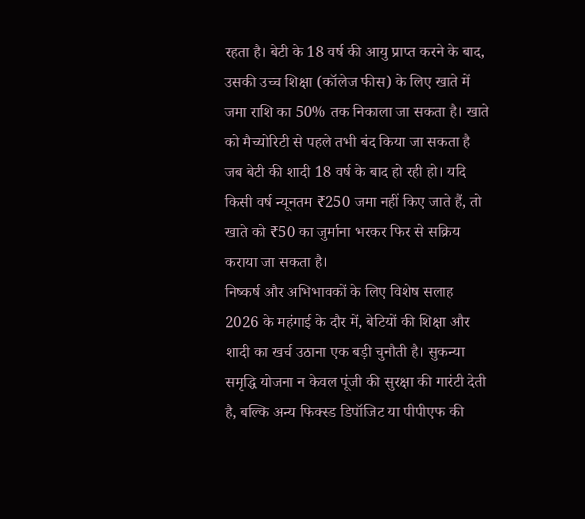रहता है। बेटी के 18 वर्ष की आयु प्राप्त करने के बाद, उसकी उच्च शिक्षा (कॉलेज फीस) के लिए खाते में जमा राशि का 50% तक निकाला जा सकता है। खाते को मैच्योरिटी से पहले तभी बंद किया जा सकता है जब बेटी की शादी 18 वर्ष के बाद हो रही हो। यदि किसी वर्ष न्यूनतम ₹250 जमा नहीं किए जाते हैं, तो खाते को ₹50 का जुर्माना भरकर फिर से सक्रिय कराया जा सकता है।
निष्कर्ष और अभिभावकों के लिए विशेष सलाह
2026 के महंगाई के दौर में, बेटियों की शिक्षा और शादी का खर्च उठाना एक बड़ी चुनौती है। सुकन्या समृद्धि योजना न केवल पूंजी की सुरक्षा की गारंटी देती है, बल्कि अन्य फिक्स्ड डिपॉजिट या पीपीएफ की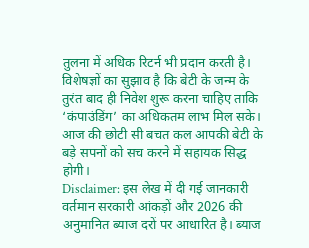तुलना में अधिक रिटर्न भी प्रदान करती है। विशेषज्ञों का सुझाव है कि बेटी के जन्म के तुरंत बाद ही निवेश शुरू करना चाहिए ताकि ‘कंपाउंडिंग’ का अधिकतम लाभ मिल सके। आज की छोटी सी बचत कल आपकी बेटी के बड़े सपनों को सच करने में सहायक सिद्ध होगी।
Disclaimer: इस लेख में दी गई जानकारी वर्तमान सरकारी आंकड़ों और 2026 की अनुमानित ब्याज दरों पर आधारित है। ब्याज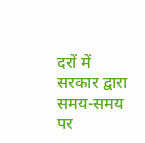दरों में सरकार द्वारा समय-समय पर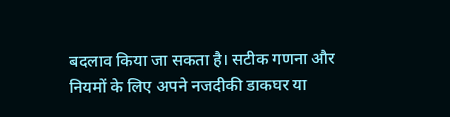बदलाव किया जा सकता है। सटीक गणना और नियमों के लिए अपने नजदीकी डाकघर या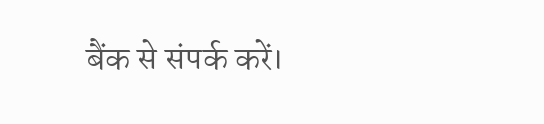बैंक से संपर्क करें।